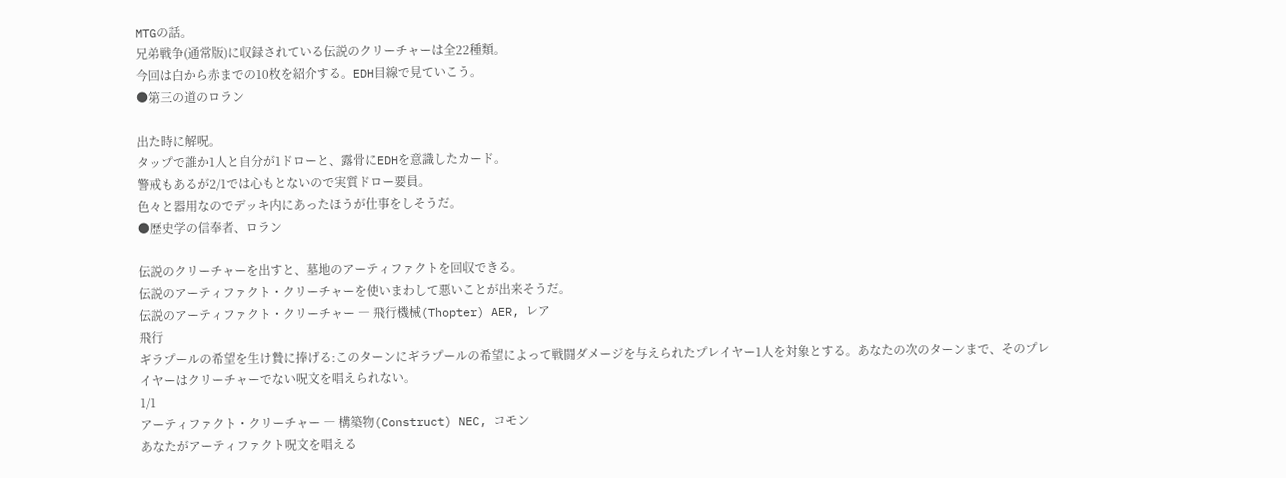MTGの話。
兄弟戦争(通常版)に収録されている伝説のクリーチャーは全22種類。
今回は白から赤までの10枚を紹介する。EDH目線で見ていこう。
●第三の道のロラン

出た時に解呪。
タップで誰か1人と自分が1ドローと、露骨にEDHを意識したカード。
警戒もあるが2/1では心もとないので実質ドロー要員。
色々と器用なのでデッキ内にあったほうが仕事をしそうだ。
●歴史学の信奉者、ロラン

伝説のクリーチャーを出すと、墓地のアーティファクトを回収できる。
伝説のアーティファクト・クリーチャーを使いまわして悪いことが出来そうだ。
伝説のアーティファクト・クリーチャー ― 飛行機械(Thopter) AER, レア
飛行
ギラプールの希望を生け贄に捧げる:このターンにギラプールの希望によって戦闘ダメージを与えられたプレイヤー1人を対象とする。あなたの次のターンまで、そのプレイヤーはクリーチャーでない呪文を唱えられない。
1/1
アーティファクト・クリーチャー ― 構築物(Construct) NEC, コモン
あなたがアーティファクト呪文を唱える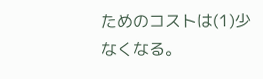ためのコストは(1)少なくなる。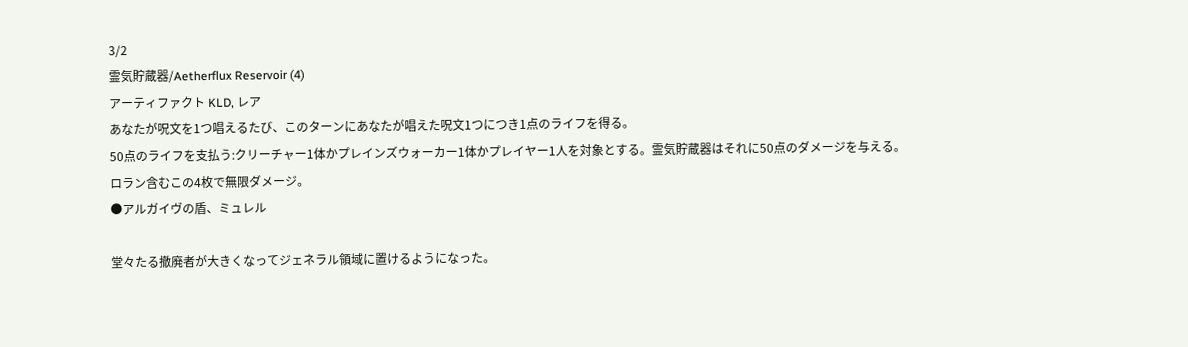3/2
霊気貯蔵器/Aetherflux Reservoir (4)
アーティファクト KLD, レア
あなたが呪文を1つ唱えるたび、このターンにあなたが唱えた呪文1つにつき1点のライフを得る。
50点のライフを支払う:クリーチャー1体かプレインズウォーカー1体かプレイヤー1人を対象とする。霊気貯蔵器はそれに50点のダメージを与える。
ロラン含むこの4枚で無限ダメージ。
●アルガイヴの盾、ミュレル

堂々たる撤廃者が大きくなってジェネラル領域に置けるようになった。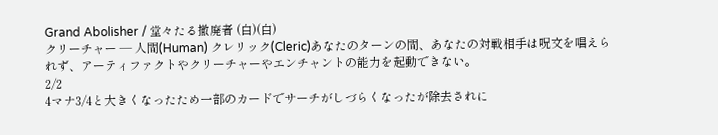Grand Abolisher / 堂々たる撤廃者 (白)(白)
クリーチャー — 人間(Human) クレリック(Cleric)あなたのターンの間、あなたの対戦相手は呪文を唱えられず、アーティファクトやクリーチャーやエンチャントの能力を起動できない。
2/2
4マナ3/4と大きくなったため一部のカードでサーチがしづらくなったが除去されに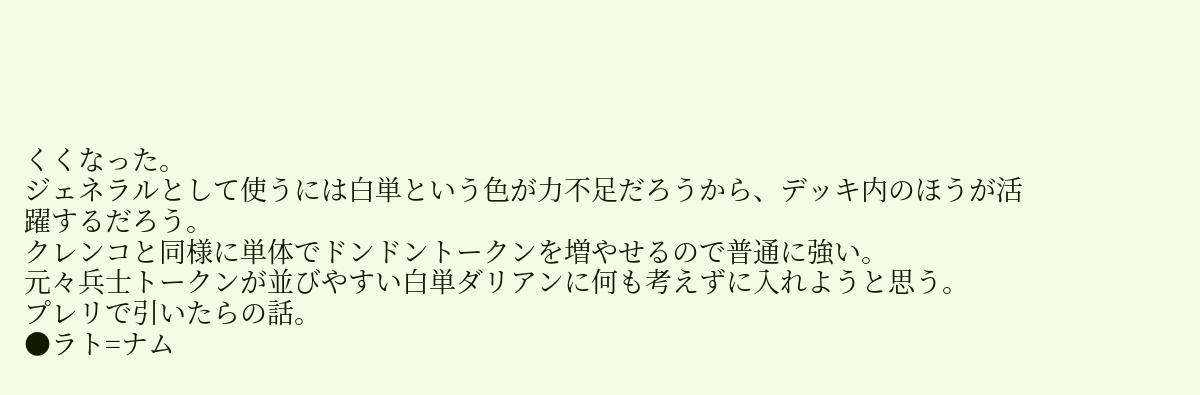くくなった。
ジェネラルとして使うには白単という色が力不足だろうから、デッキ内のほうが活躍するだろう。
クレンコと同様に単体でドンドントークンを増やせるので普通に強い。
元々兵士トークンが並びやすい白単ダリアンに何も考えずに入れようと思う。
プレリで引いたらの話。
●ラト=ナム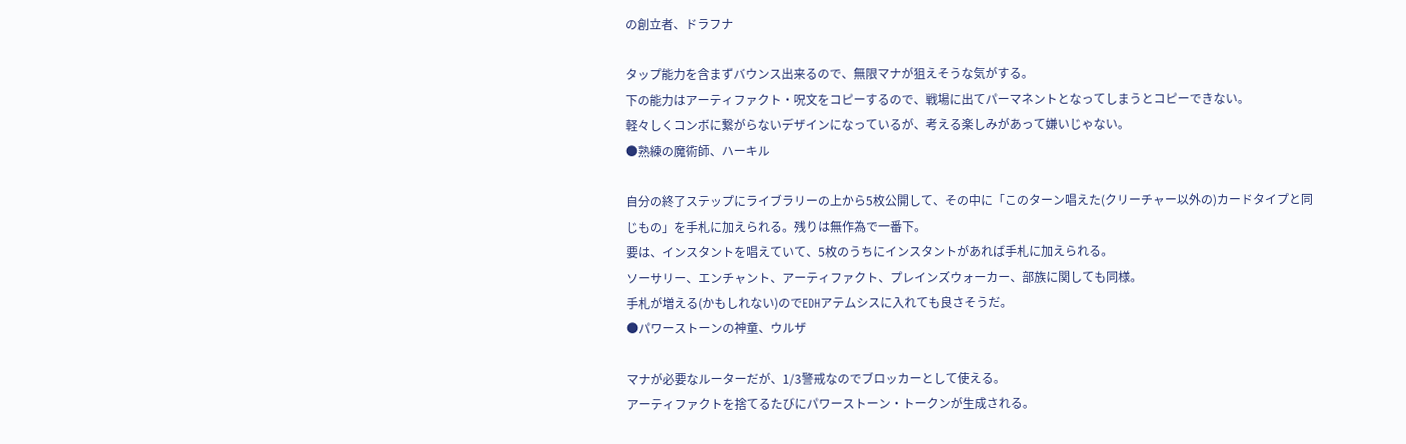の創立者、ドラフナ

タップ能力を含まずバウンス出来るので、無限マナが狙えそうな気がする。
下の能力はアーティファクト・呪文をコピーするので、戦場に出てパーマネントとなってしまうとコピーできない。
軽々しくコンボに繋がらないデザインになっているが、考える楽しみがあって嫌いじゃない。
●熟練の魔術師、ハーキル

自分の終了ステップにライブラリーの上から5枚公開して、その中に「このターン唱えた(クリーチャー以外の)カードタイプと同じもの」を手札に加えられる。残りは無作為で一番下。
要は、インスタントを唱えていて、5枚のうちにインスタントがあれば手札に加えられる。
ソーサリー、エンチャント、アーティファクト、プレインズウォーカー、部族に関しても同様。
手札が増える(かもしれない)のでEDHアテムシスに入れても良さそうだ。
●パワーストーンの神童、ウルザ

マナが必要なルーターだが、1/3警戒なのでブロッカーとして使える。
アーティファクトを捨てるたびにパワーストーン・トークンが生成される。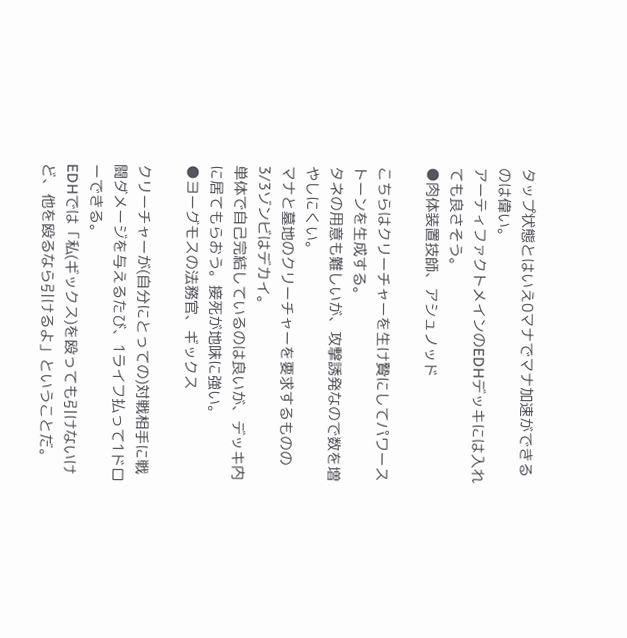タップ状態とはいえ0マナでマナ加速ができるのは偉い。
アーティファクトメインのEDHデッキには入れても良さそう。
●肉体装置技師、アシュノッド

こちらはクリーチャーを生け贄にしてパワーストーンを生成する。
タネの用意も難しいが、攻撃誘発なので数を増やしにくい。
マナと墓地のクリーチャーを要求するものの3/3ゾンビはデカイ。
単体で自己完結しているのは良いが、デッキ内に居てもらおう。接死が地味に強い。
●ヨーグモスの法務官、ギックス

クリーチャーが(自分にとっての)対戦相手に戦闘ダメージを与えるたび、1ライフ払って1ドローできる。
EDHでは「私(ギックス)を殴っても引けないけど、他を殴るなら引けるよ」ということだ。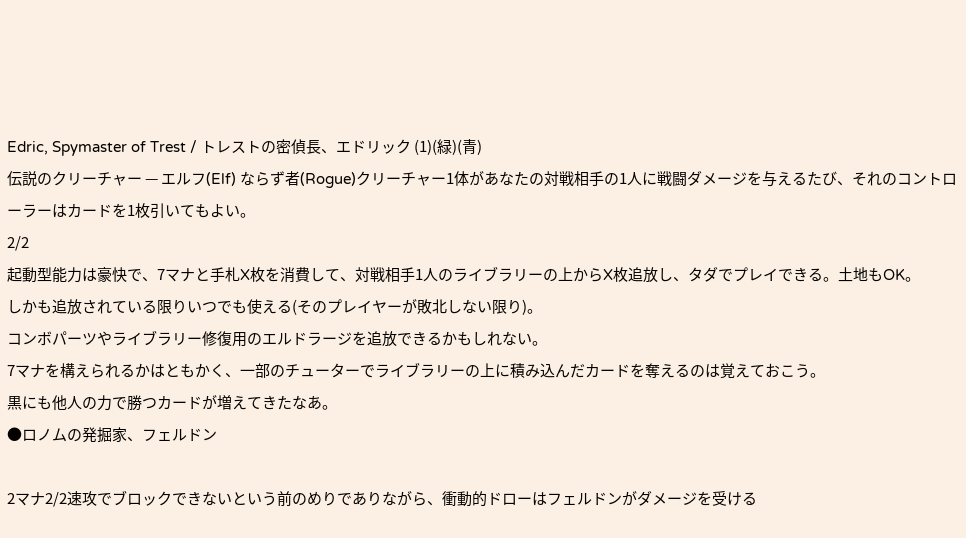Edric, Spymaster of Trest / トレストの密偵長、エドリック (1)(緑)(青)
伝説のクリーチャー — エルフ(Elf) ならず者(Rogue)クリーチャー1体があなたの対戦相手の1人に戦闘ダメージを与えるたび、それのコントローラーはカードを1枚引いてもよい。
2/2
起動型能力は豪快で、7マナと手札X枚を消費して、対戦相手1人のライブラリーの上からX枚追放し、タダでプレイできる。土地もOK。
しかも追放されている限りいつでも使える(そのプレイヤーが敗北しない限り)。
コンボパーツやライブラリー修復用のエルドラージを追放できるかもしれない。
7マナを構えられるかはともかく、一部のチューターでライブラリーの上に積み込んだカードを奪えるのは覚えておこう。
黒にも他人の力で勝つカードが増えてきたなあ。
●ロノムの発掘家、フェルドン

2マナ2/2速攻でブロックできないという前のめりでありながら、衝動的ドローはフェルドンがダメージを受ける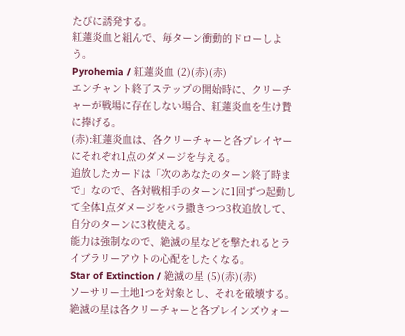たびに誘発する。
紅蓮炎血と組んで、毎ターン衝動的ドローしよう。
Pyrohemia / 紅蓮炎血 (2)(赤)(赤)
エンチャント終了ステップの開始時に、クリーチャーが戦場に存在しない場合、紅蓮炎血を生け贄に捧げる。
(赤):紅蓮炎血は、各クリーチャーと各プレイヤーにそれぞれ1点のダメージを与える。
追放したカードは「次のあなたのターン終了時まで」なので、各対戦相手のターンに1回ずつ起動して全体1点ダメージをバラ撒きつつ3枚追放して、自分のターンに3枚使える。
能力は強制なので、絶滅の星などを撃たれるとライブラリーアウトの心配をしたくなる。
Star of Extinction / 絶滅の星 (5)(赤)(赤)
ソーサリー土地1つを対象とし、それを破壊する。絶滅の星は各クリーチャーと各プレインズウォー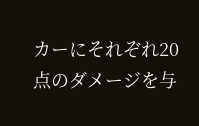カーにそれぞれ20点のダメージを与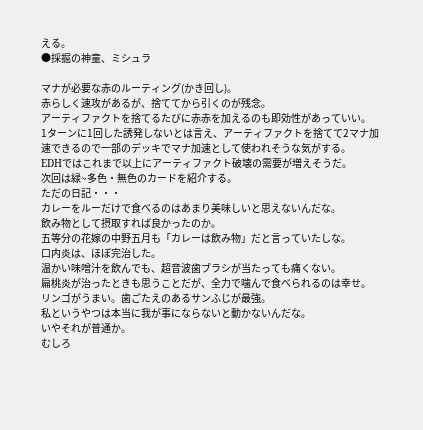える。
●採掘の神童、ミシュラ

マナが必要な赤のルーティング(かき回し)。
赤らしく速攻があるが、捨ててから引くのが残念。
アーティファクトを捨てるたびに赤赤を加えるのも即効性があっていい。
1ターンに1回した誘発しないとは言え、アーティファクトを捨てて2マナ加速できるので一部のデッキでマナ加速として使われそうな気がする。
EDHではこれまで以上にアーティファクト破壊の需要が増えそうだ。
次回は緑~多色・無色のカードを紹介する。
ただの日記・・・
カレーをルーだけで食べるのはあまり美味しいと思えないんだな。
飲み物として摂取すれば良かったのか。
五等分の花嫁の中野五月も「カレーは飲み物」だと言っていたしな。
口内炎は、ほぼ完治した。
温かい味噌汁を飲んでも、超音波歯ブラシが当たっても痛くない。
扁桃炎が治ったときも思うことだが、全力で噛んで食べられるのは幸せ。
リンゴがうまい。歯ごたえのあるサンふじが最強。
私というやつは本当に我が事にならないと動かないんだな。
いやそれが普通か。
むしろ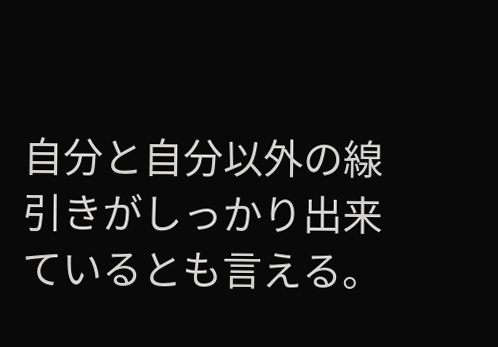自分と自分以外の線引きがしっかり出来ているとも言える。